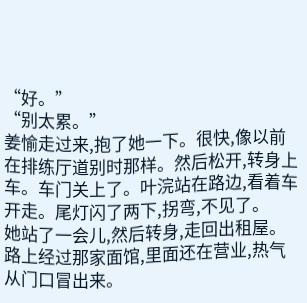“好。”
“别太累。”
姜愉走过来,抱了她一下。很快,像以前在排练厅道别时那样。然后松开,转身上车。车门关上了。叶浣站在路边,看着车开走。尾灯闪了两下,拐弯,不见了。
她站了一会儿,然后转身,走回出租屋。路上经过那家面馆,里面还在营业,热气从门口冒出来。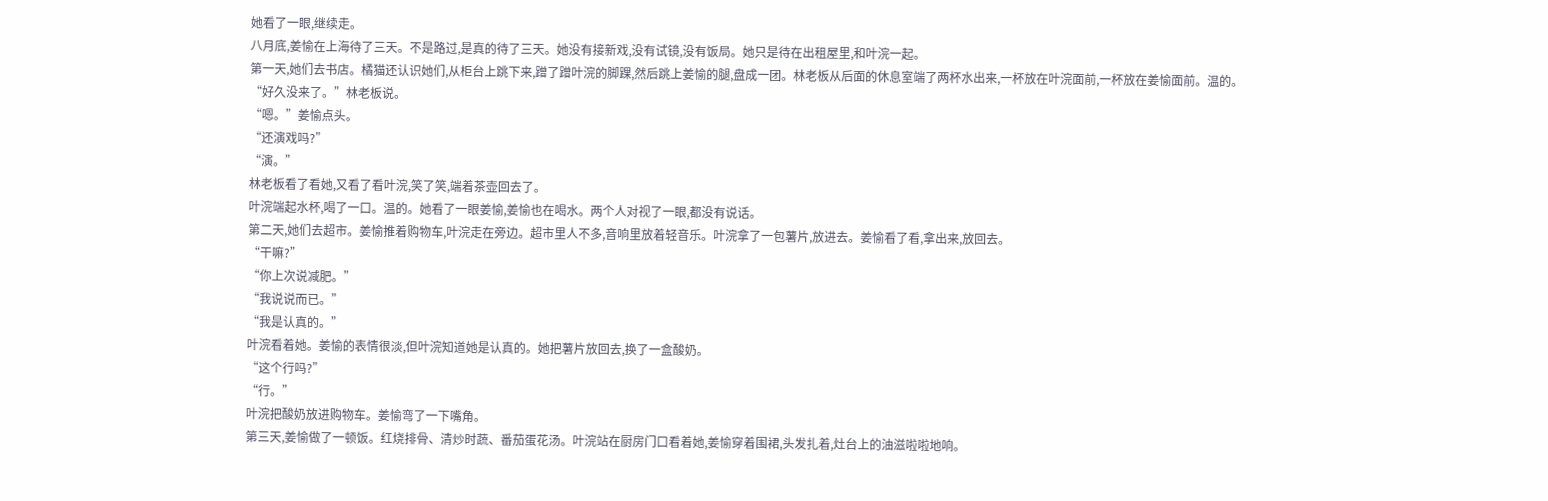她看了一眼,继续走。
八月底,姜愉在上海待了三天。不是路过,是真的待了三天。她没有接新戏,没有试镜,没有饭局。她只是待在出租屋里,和叶浣一起。
第一天,她们去书店。橘猫还认识她们,从柜台上跳下来,蹭了蹭叶浣的脚踝,然后跳上姜愉的腿,盘成一团。林老板从后面的休息室端了两杯水出来,一杯放在叶浣面前,一杯放在姜愉面前。温的。
“好久没来了。”林老板说。
“嗯。”姜愉点头。
“还演戏吗?”
“演。”
林老板看了看她,又看了看叶浣,笑了笑,端着茶壶回去了。
叶浣端起水杯,喝了一口。温的。她看了一眼姜愉,姜愉也在喝水。两个人对视了一眼,都没有说话。
第二天,她们去超市。姜愉推着购物车,叶浣走在旁边。超市里人不多,音响里放着轻音乐。叶浣拿了一包薯片,放进去。姜愉看了看,拿出来,放回去。
“干嘛?”
“你上次说减肥。”
“我说说而已。”
“我是认真的。”
叶浣看着她。姜愉的表情很淡,但叶浣知道她是认真的。她把薯片放回去,换了一盒酸奶。
“这个行吗?”
“行。”
叶浣把酸奶放进购物车。姜愉弯了一下嘴角。
第三天,姜愉做了一顿饭。红烧排骨、清炒时蔬、番茄蛋花汤。叶浣站在厨房门口看着她,姜愉穿着围裙,头发扎着,灶台上的油滋啦啦地响。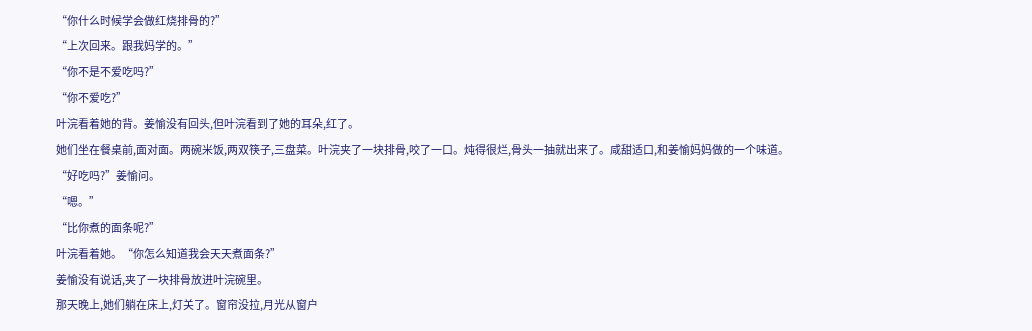“你什么时候学会做红烧排骨的?”
“上次回来。跟我妈学的。”
“你不是不爱吃吗?”
“你不爱吃?”
叶浣看着她的背。姜愉没有回头,但叶浣看到了她的耳朵,红了。
她们坐在餐桌前,面对面。两碗米饭,两双筷子,三盘菜。叶浣夹了一块排骨,咬了一口。炖得很烂,骨头一抽就出来了。咸甜适口,和姜愉妈妈做的一个味道。
“好吃吗?”姜愉问。
“嗯。”
“比你煮的面条呢?”
叶浣看着她。“你怎么知道我会天天煮面条?”
姜愉没有说话,夹了一块排骨放进叶浣碗里。
那天晚上,她们躺在床上,灯关了。窗帘没拉,月光从窗户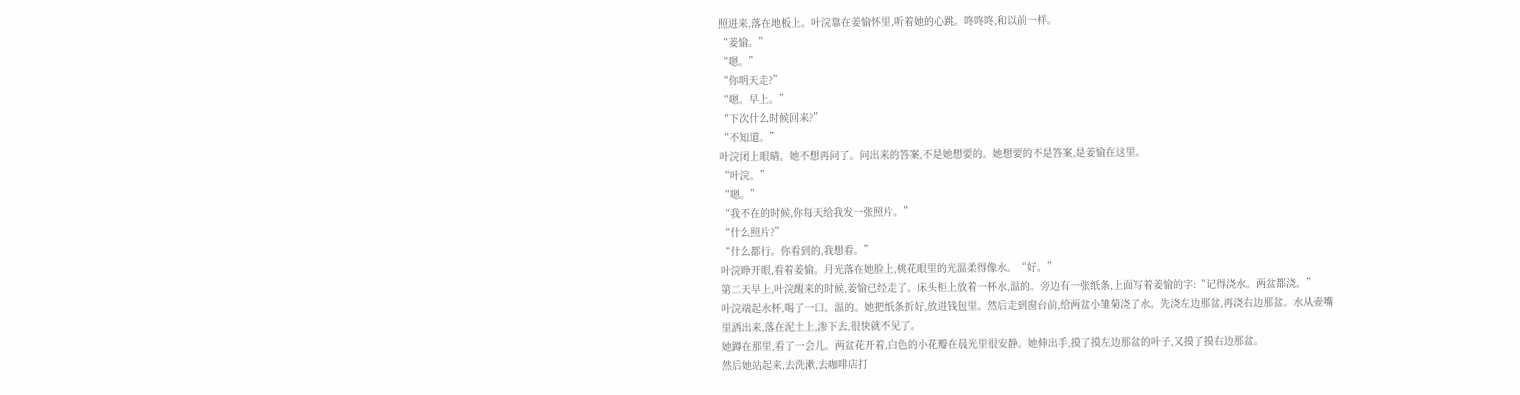照进来,落在地板上。叶浣靠在姜愉怀里,听着她的心跳。咚咚咚,和以前一样。
“姜愉。”
“嗯。”
“你明天走?”
“嗯。早上。”
“下次什么时候回来?”
“不知道。”
叶浣闭上眼睛。她不想再问了。问出来的答案,不是她想要的。她想要的不是答案,是姜愉在这里。
“叶浣。”
“嗯。”
“我不在的时候,你每天给我发一张照片。”
“什么照片?”
“什么都行。你看到的,我想看。”
叶浣睁开眼,看着姜愉。月光落在她脸上,桃花眼里的光温柔得像水。“好。”
第二天早上,叶浣醒来的时候,姜愉已经走了。床头柜上放着一杯水,温的。旁边有一张纸条,上面写着姜愉的字:“记得浇水。两盆都浇。”
叶浣端起水杯,喝了一口。温的。她把纸条折好,放进钱包里。然后走到窗台前,给两盆小雏菊浇了水。先浇左边那盆,再浇右边那盆。水从壶嘴里洒出来,落在泥土上,渗下去,很快就不见了。
她蹲在那里,看了一会儿。两盆花开着,白色的小花瓣在晨光里很安静。她伸出手,摸了摸左边那盆的叶子,又摸了摸右边那盆。
然后她站起来,去洗漱,去咖啡店打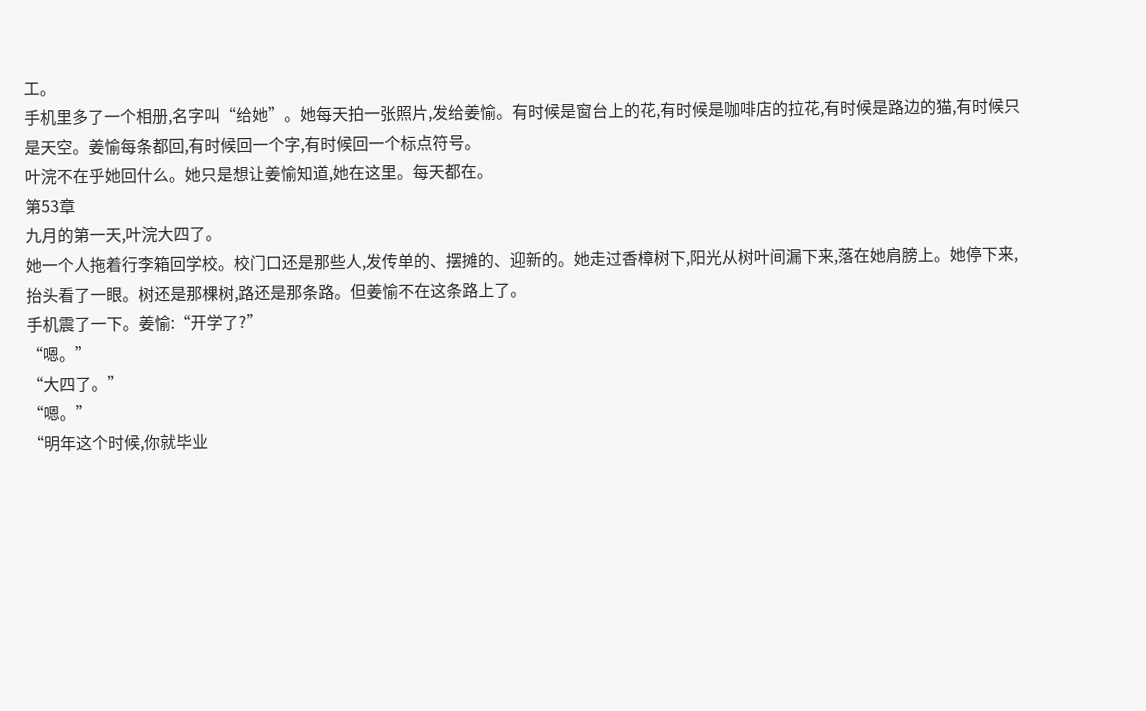工。
手机里多了一个相册,名字叫“给她”。她每天拍一张照片,发给姜愉。有时候是窗台上的花,有时候是咖啡店的拉花,有时候是路边的猫,有时候只是天空。姜愉每条都回,有时候回一个字,有时候回一个标点符号。
叶浣不在乎她回什么。她只是想让姜愉知道,她在这里。每天都在。
第53章
九月的第一天,叶浣大四了。
她一个人拖着行李箱回学校。校门口还是那些人,发传单的、摆摊的、迎新的。她走过香樟树下,阳光从树叶间漏下来,落在她肩膀上。她停下来,抬头看了一眼。树还是那棵树,路还是那条路。但姜愉不在这条路上了。
手机震了一下。姜愉:“开学了?”
“嗯。”
“大四了。”
“嗯。”
“明年这个时候,你就毕业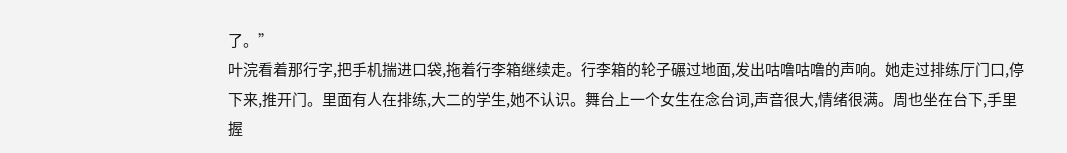了。”
叶浣看着那行字,把手机揣进口袋,拖着行李箱继续走。行李箱的轮子碾过地面,发出咕噜咕噜的声响。她走过排练厅门口,停下来,推开门。里面有人在排练,大二的学生,她不认识。舞台上一个女生在念台词,声音很大,情绪很满。周也坐在台下,手里握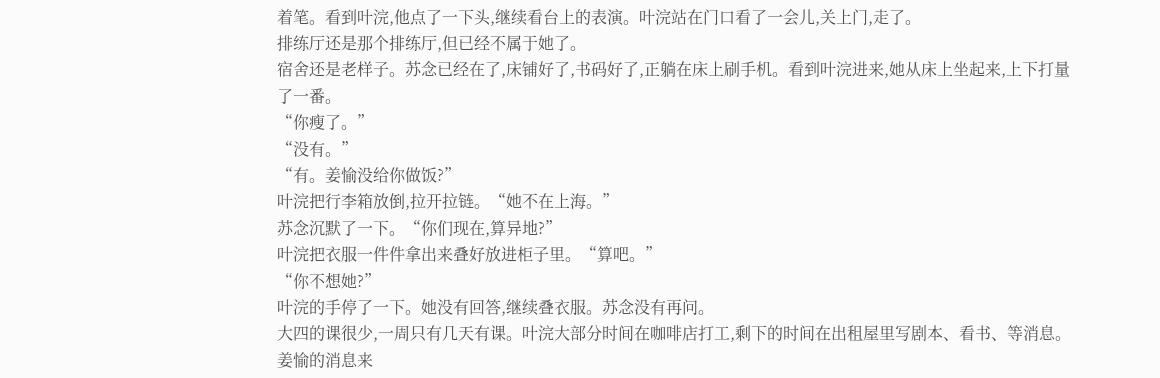着笔。看到叶浣,他点了一下头,继续看台上的表演。叶浣站在门口看了一会儿,关上门,走了。
排练厅还是那个排练厅,但已经不属于她了。
宿舍还是老样子。苏念已经在了,床铺好了,书码好了,正躺在床上刷手机。看到叶浣进来,她从床上坐起来,上下打量了一番。
“你瘦了。”
“没有。”
“有。姜愉没给你做饭?”
叶浣把行李箱放倒,拉开拉链。“她不在上海。”
苏念沉默了一下。“你们现在,算异地?”
叶浣把衣服一件件拿出来叠好放进柜子里。“算吧。”
“你不想她?”
叶浣的手停了一下。她没有回答,继续叠衣服。苏念没有再问。
大四的课很少,一周只有几天有课。叶浣大部分时间在咖啡店打工,剩下的时间在出租屋里写剧本、看书、等消息。姜愉的消息来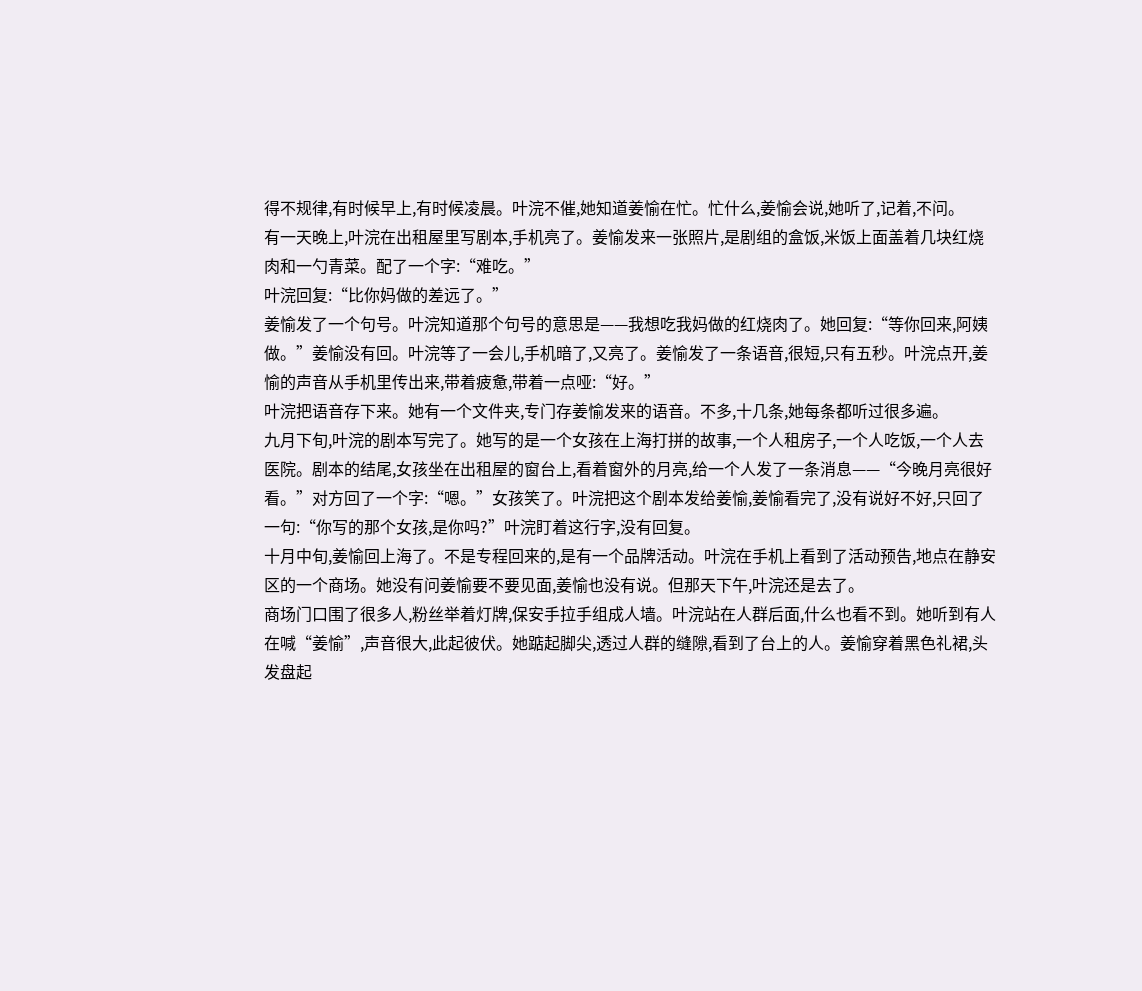得不规律,有时候早上,有时候凌晨。叶浣不催,她知道姜愉在忙。忙什么,姜愉会说,她听了,记着,不问。
有一天晚上,叶浣在出租屋里写剧本,手机亮了。姜愉发来一张照片,是剧组的盒饭,米饭上面盖着几块红烧肉和一勺青菜。配了一个字:“难吃。”
叶浣回复:“比你妈做的差远了。”
姜愉发了一个句号。叶浣知道那个句号的意思是——我想吃我妈做的红烧肉了。她回复:“等你回来,阿姨做。”姜愉没有回。叶浣等了一会儿,手机暗了,又亮了。姜愉发了一条语音,很短,只有五秒。叶浣点开,姜愉的声音从手机里传出来,带着疲惫,带着一点哑:“好。”
叶浣把语音存下来。她有一个文件夹,专门存姜愉发来的语音。不多,十几条,她每条都听过很多遍。
九月下旬,叶浣的剧本写完了。她写的是一个女孩在上海打拼的故事,一个人租房子,一个人吃饭,一个人去医院。剧本的结尾,女孩坐在出租屋的窗台上,看着窗外的月亮,给一个人发了一条消息——“今晚月亮很好看。”对方回了一个字:“嗯。”女孩笑了。叶浣把这个剧本发给姜愉,姜愉看完了,没有说好不好,只回了一句:“你写的那个女孩,是你吗?”叶浣盯着这行字,没有回复。
十月中旬,姜愉回上海了。不是专程回来的,是有一个品牌活动。叶浣在手机上看到了活动预告,地点在静安区的一个商场。她没有问姜愉要不要见面,姜愉也没有说。但那天下午,叶浣还是去了。
商场门口围了很多人,粉丝举着灯牌,保安手拉手组成人墙。叶浣站在人群后面,什么也看不到。她听到有人在喊“姜愉”,声音很大,此起彼伏。她踮起脚尖,透过人群的缝隙,看到了台上的人。姜愉穿着黑色礼裙,头发盘起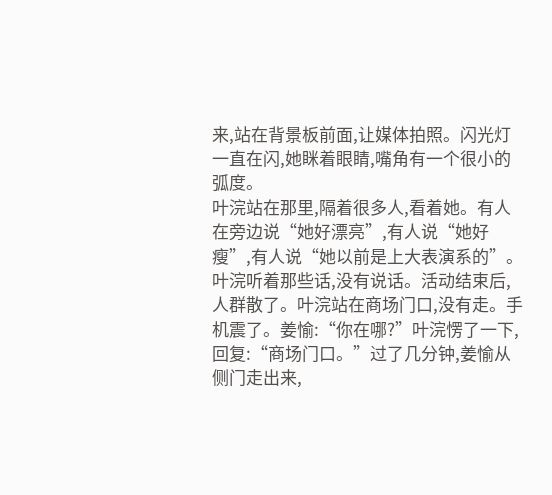来,站在背景板前面,让媒体拍照。闪光灯一直在闪,她眯着眼睛,嘴角有一个很小的弧度。
叶浣站在那里,隔着很多人,看着她。有人在旁边说“她好漂亮”,有人说“她好瘦”,有人说“她以前是上大表演系的”。叶浣听着那些话,没有说话。活动结束后,人群散了。叶浣站在商场门口,没有走。手机震了。姜愉:“你在哪?”叶浣愣了一下,回复:“商场门口。”过了几分钟,姜愉从侧门走出来,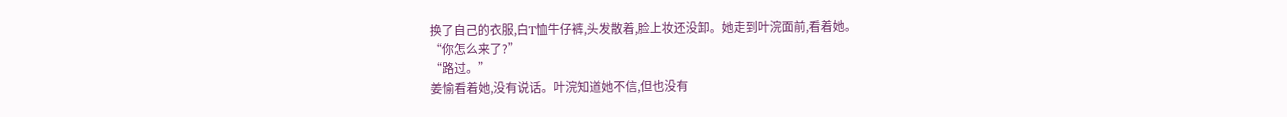换了自己的衣服,白T恤牛仔裤,头发散着,脸上妆还没卸。她走到叶浣面前,看着她。
“你怎么来了?”
“路过。”
姜愉看着她,没有说话。叶浣知道她不信,但也没有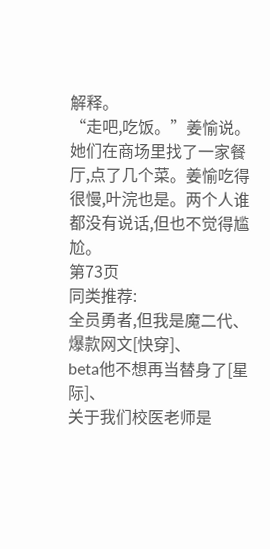解释。
“走吧,吃饭。”姜愉说。
她们在商场里找了一家餐厅,点了几个菜。姜愉吃得很慢,叶浣也是。两个人谁都没有说话,但也不觉得尴尬。
第73页
同类推荐:
全员勇者,但我是魔二代、
爆款网文[快穿]、
beta他不想再当替身了[星际]、
关于我们校医老师是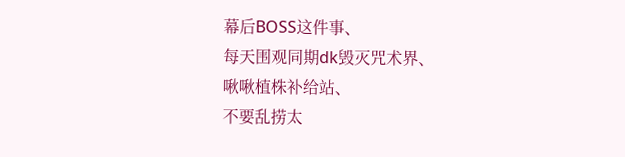幕后BOSS这件事、
每天围观同期dk毁灭咒术界、
啾啾植株补给站、
不要乱捞太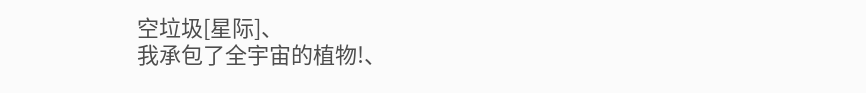空垃圾[星际]、
我承包了全宇宙的植物!、